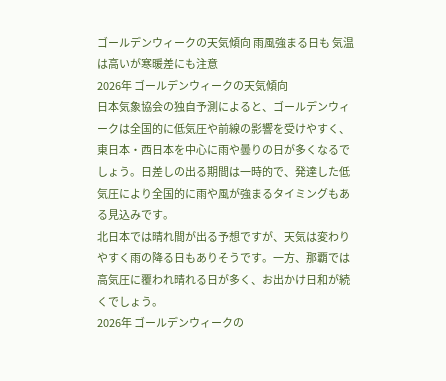ゴールデンウィークの天気傾向 雨風強まる日も 気温は高いが寒暖差にも注意
2026年 ゴールデンウィークの天気傾向
日本気象協会の独自予測によると、ゴールデンウィークは全国的に低気圧や前線の影響を受けやすく、東日本・西日本を中心に雨や曇りの日が多くなるでしょう。日差しの出る期間は一時的で、発達した低気圧により全国的に雨や風が強まるタイミングもある見込みです。
北日本では晴れ間が出る予想ですが、天気は変わりやすく雨の降る日もありそうです。一方、那覇では高気圧に覆われ晴れる日が多く、お出かけ日和が続くでしょう。
2026年 ゴールデンウィークの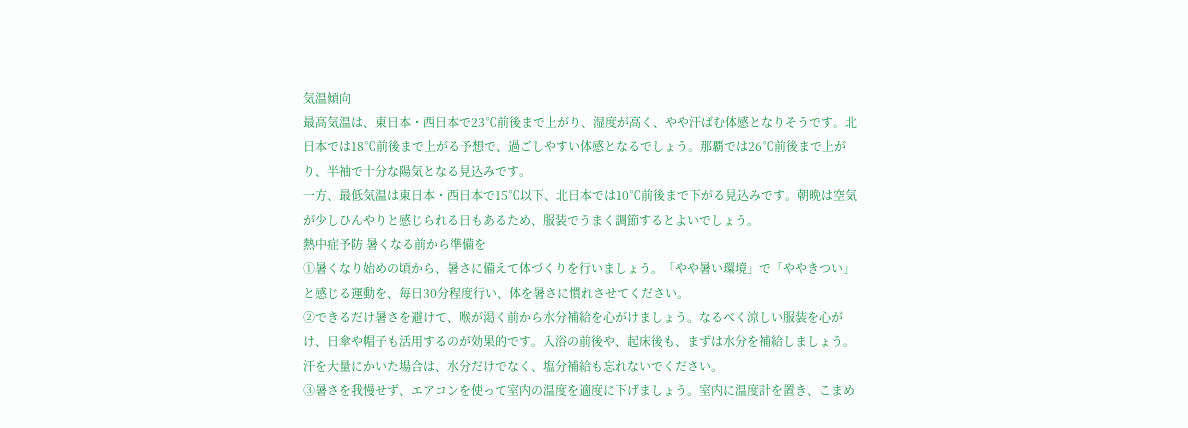気温傾向
最高気温は、東日本・西日本で23℃前後まで上がり、湿度が高く、やや汗ばむ体感となりそうです。北日本では18℃前後まで上がる予想で、過ごしやすい体感となるでしょう。那覇では26℃前後まで上がり、半袖で十分な陽気となる見込みです。
一方、最低気温は東日本・西日本で15℃以下、北日本では10℃前後まで下がる見込みです。朝晩は空気が少しひんやりと感じられる日もあるため、服装でうまく調節するとよいでしょう。
熱中症予防 暑くなる前から準備を
①暑くなり始めの頃から、暑さに備えて体づくりを行いましょう。「やや暑い環境」で「ややきつい」と感じる運動を、毎日30分程度行い、体を暑さに慣れさせてください。
②できるだけ暑さを避けて、喉が渇く前から水分補給を心がけましょう。なるべく涼しい服装を心がけ、日傘や帽子も活用するのが効果的です。入浴の前後や、起床後も、まずは水分を補給しましょう。汗を大量にかいた場合は、水分だけでなく、塩分補給も忘れないでください。
③暑さを我慢せず、エアコンを使って室内の温度を適度に下げましょう。室内に温度計を置き、こまめ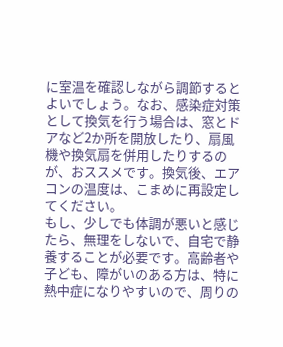に室温を確認しながら調節するとよいでしょう。なお、感染症対策として換気を行う場合は、窓とドアなど2か所を開放したり、扇風機や換気扇を併用したりするのが、おススメです。換気後、エアコンの温度は、こまめに再設定してください。
もし、少しでも体調が悪いと感じたら、無理をしないで、自宅で静養することが必要です。高齢者や子ども、障がいのある方は、特に熱中症になりやすいので、周りの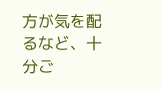方が気を配るなど、十分ご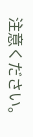注意ください。